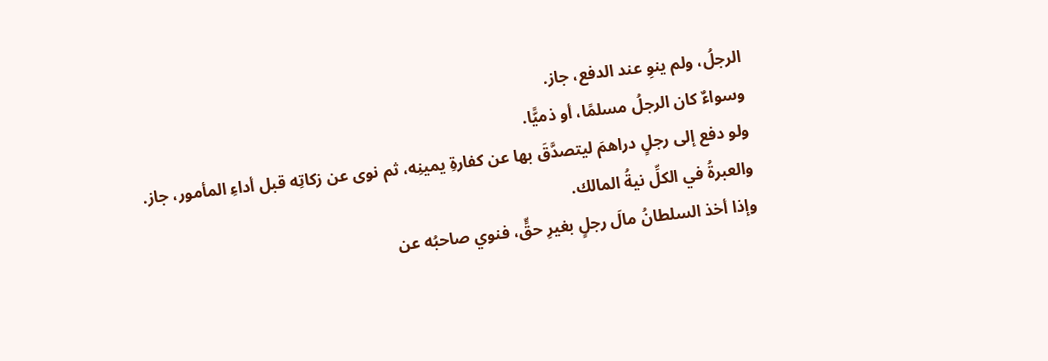الرجلُ، ولم ينوِ عند الدفع، جاز.
وسواءٌ كان الرجلُ مسلمًا، أو ذميًّا.
ولو دفع إلى رجلٍ دراهمَ ليتصدَّقَ بها عن كفارةِ يمينِه، ثم نوى عن زكاتِه قبل أداءِ المأمور، جاز.
والعبرةُ في الكلِّ نيةُ المالك.
وإذا أخذ السلطانُ مالَ رجلٍ بغيرِ حقٍّ، فنوي صاحبُه عن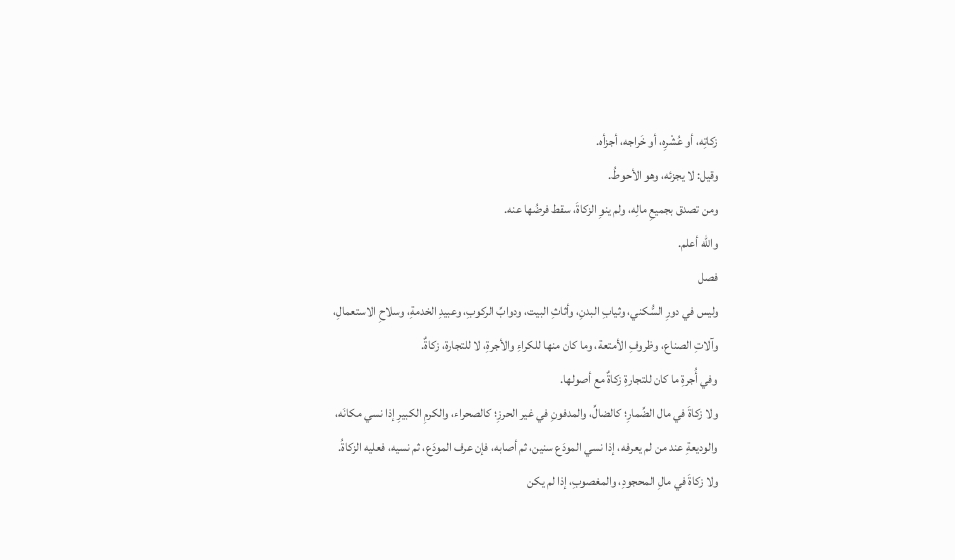زكاتِه، أو عُشْرِه، أو خَراجه، أجزأه.
وقيل: لا يجزئه، وهو الأحوطُ.
ومن تصدق بجميعِ مالِه، ولم ينوِ الزكاةَ، سقط فرضُها عنه.
والله أعلم.
فصل
وليس في دورِ السُّكني، وثيابِ البدنِ، وأثاثِ البيت، ودوابِّ الركوبِ، وعبيدِ الخدمةِ، وسلاحِ الاستعمالِ، وآلاتِ الصناع، وظروفِ الأمتعة، وما كان منها للكراءِ والأجرةِ، لا للتجارة، زكاةٌ.
وفي أُجرةِ ما كان للتجارةِ زكاةٌ مع أصولها.
ولا زكاةَ في مال الضِّمارِ؛ كالضالِّ، والمدفونِ في غير الحرزِ؛ كالصحراء، والكرمِ الكبيرِ إذا نسي مكانَه، والوديعةِ عند من لم يعرفه، إذا نسي المودَع سنين، ثم أصابه، فإن عرف المودَع، ثم نسيه، فعليه الزكاةُ.
ولا زكاةَ في مالِ المحجودِ، والمغصوبِ، إذا لم يكن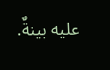عليه بينةٌ.